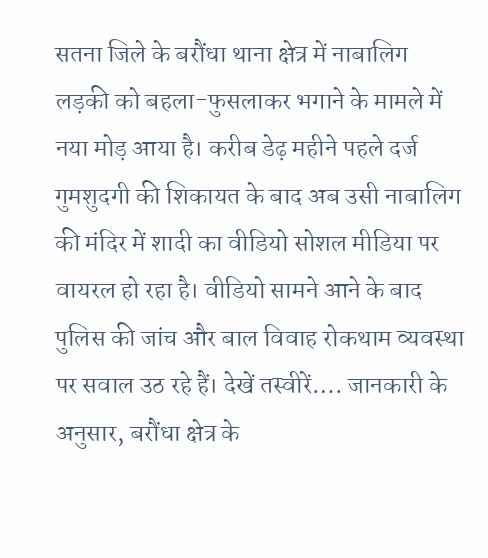सतना जिले के बरौंधा थाना क्षेत्र में नाबालिग लड़की को बहला-फुसलाकर भगाने के मामले में नया मोड़ आया है। करीब डेढ़ महीने पहले दर्ज गुमशुदगी की शिकायत के बाद अब उसी नाबालिग की मंदिर में शादी का वीडियो सोशल मीडिया पर वायरल हो रहा है। वीडियो सामने आने के बाद पुलिस की जांच और बाल विवाह रोकथाम व्यवस्था पर सवाल उठ रहे हैं। देखें तस्वीरें…. जानकारी के अनुसार, बरौंधा क्षेत्र के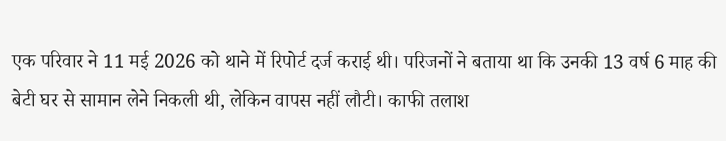एक परिवार ने 11 मई 2026 को थाने में रिपोर्ट दर्ज कराई थी। परिजनों ने बताया था कि उनकी 13 वर्ष 6 माह की बेटी घर से सामान लेने निकली थी, लेकिन वापस नहीं लौटी। काफी तलाश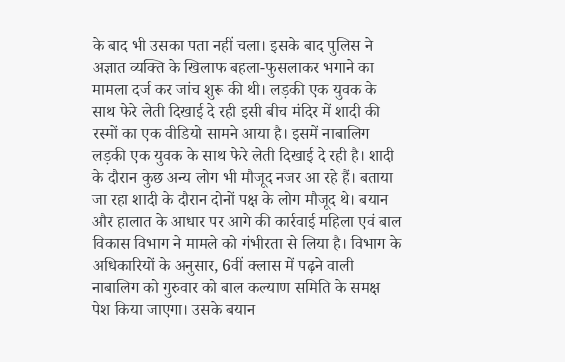के बाद भी उसका पता नहीं चला। इसके बाद पुलिस ने अज्ञात व्यक्ति के खिलाफ बहला-फुसलाकर भगाने का मामला दर्ज कर जांच शुरू की थी। लड़की एक युवक के साथ फेरे लेती दिखाई दे रही इसी बीच मंदिर में शादी की रस्मों का एक वीडियो सामने आया है। इसमें नाबालिग लड़की एक युवक के साथ फेरे लेती दिखाई दे रही है। शादी के दौरान कुछ अन्य लोग भी मौजूद नजर आ रहे हैं। बताया जा रहा शादी के दौरान दोनों पक्ष के लोग मौजूद थे। बयान और हालात के आधार पर आगे की कार्रवाई महिला एवं बाल विकास विभाग ने मामले को गंभीरता से लिया है। विभाग के अधिकारियों के अनुसार, 6वीं क्लास में पढ़ने वाली नाबालिग को गुरुवार को बाल कल्याण समिति के समक्ष पेश किया जाएगा। उसके बयान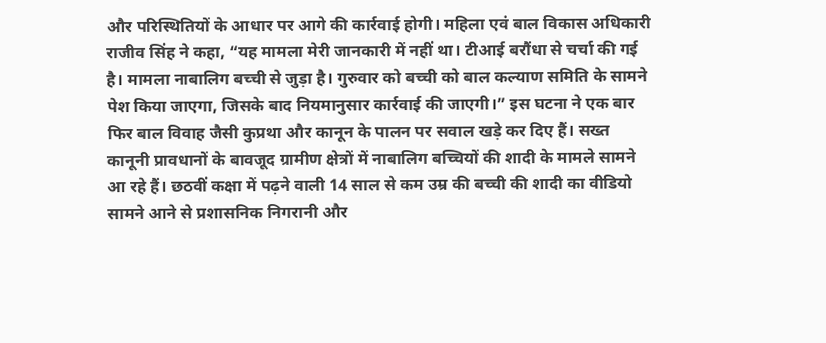और परिस्थितियों के आधार पर आगे की कार्रवाई होगी। महिला एवं बाल विकास अधिकारी राजीव सिंह ने कहा, “यह मामला मेरी जानकारी में नहीं था। टीआई बरौंधा से चर्चा की गई है। मामला नाबालिग बच्ची से जुड़ा है। गुरुवार को बच्ची को बाल कल्याण समिति के सामने पेश किया जाएगा, जिसके बाद नियमानुसार कार्रवाई की जाएगी।” इस घटना ने एक बार फिर बाल विवाह जैसी कुप्रथा और कानून के पालन पर सवाल खड़े कर दिए हैं। सख्त कानूनी प्रावधानों के बावजूद ग्रामीण क्षेत्रों में नाबालिग बच्चियों की शादी के मामले सामने आ रहे हैं। छठवीं कक्षा में पढ़ने वाली 14 साल से कम उम्र की बच्ची की शादी का वीडियो सामने आने से प्रशासनिक निगरानी और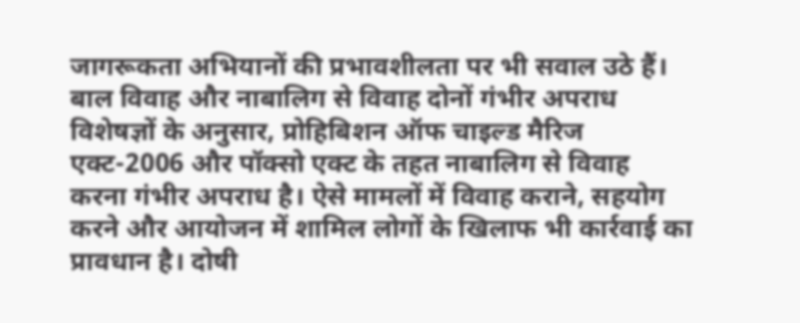जागरूकता अभियानों की प्रभावशीलता पर भी सवाल उठे हैं। बाल विवाह और नाबालिग से विवाह दोनों गंभीर अपराध विशेषज्ञों के अनुसार, प्रोहिबिशन ऑफ चाइल्ड मैरिज एक्ट-2006 और पॉक्सो एक्ट के तहत नाबालिग से विवाह करना गंभीर अपराध है। ऐसे मामलों में विवाह कराने, सहयोग करने और आयोजन में शामिल लोगों के खिलाफ भी कार्रवाई का प्रावधान है। दोषी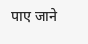पाए जाने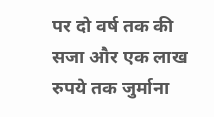पर दो वर्ष तक की सजा और एक लाख रुपये तक जुर्माना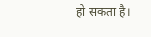हो सकता है।